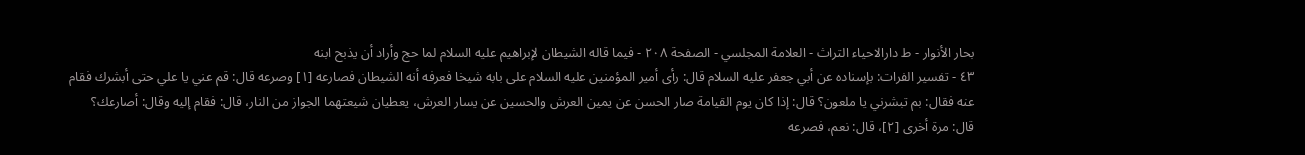بحار الأنوار - ط دارالاحیاء التراث - العلامة المجلسي - الصفحة ٢٠٨ - فيما قاله الشيطان لإبراهيم عليه السلام لما حج وأراد أن يذبح ابنه
٤٣ - تفسير الفرات: بإسناده عن أبي جعفر عليه السلام قال: رأى أمير المؤمنين عليه السلام على بابه شيخا فعرفه أنه الشيطان فصارعه [١] وصرعه قال: قم عني يا علي حتى أبشرك فقام عنه فقال: بم تبشرني يا ملعون؟ قال: إذا كان يوم القيامة صار الحسن عن يمين العرش والحسين عن يسار العرش، يعطيان شيعتهما الجواز من النار، قال: فقام إليه وقال: أصارعك؟
قال: مرة أخرى [٢]، قال: نعم، فصرعه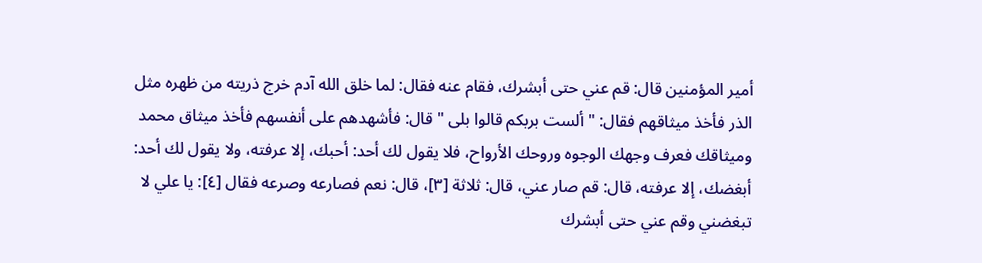أمير المؤمنين قال: قم عني حتى أبشرك، فقام عنه فقال: لما خلق الله آدم خرج ذريته من ظهره مثل الذر فأخذ ميثاقهم فقال: " ألست بربكم قالوا بلى " قال: فأشهدهم على أنفسهم فأخذ ميثاق محمد وميثاقك فعرف وجهك الوجوه وروحك الأرواح، فلا يقول لك أحد: أحبك، إلا عرفته، ولا يقول لك أحد:
أبغضك، إلا عرفته، قال: قم صار عني، قال: ثلاثة [٣]، قال: نعم فصارعه وصرعه فقال [٤]: يا علي لا تبغضني وقم عني حتى أبشرك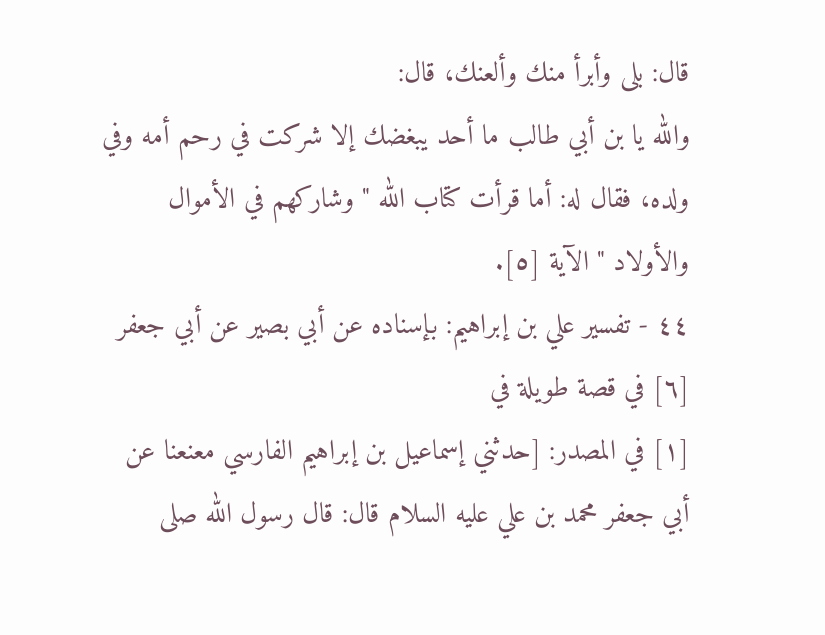قال: بلى وأبرأ منك وألعنك، قال:
والله يا بن أبي طالب ما أحد يبغضك إلا شركت في رحم أمه وفي ولده، فقال له: أما قرأت كتاب الله " وشاركهم في الأموال والأولاد " الآية [٥].
٤٤ - تفسير علي بن إبراهيم: بإسناده عن أبي بصير عن أبي جعفر [٦] في قصة طويلة في
[١] في المصدر: [حدثني إسماعيل بن إبراهيم الفارسي معنعنا عن أبي جعفر محمد بن علي عليه السلام قال: قال رسول الله صلى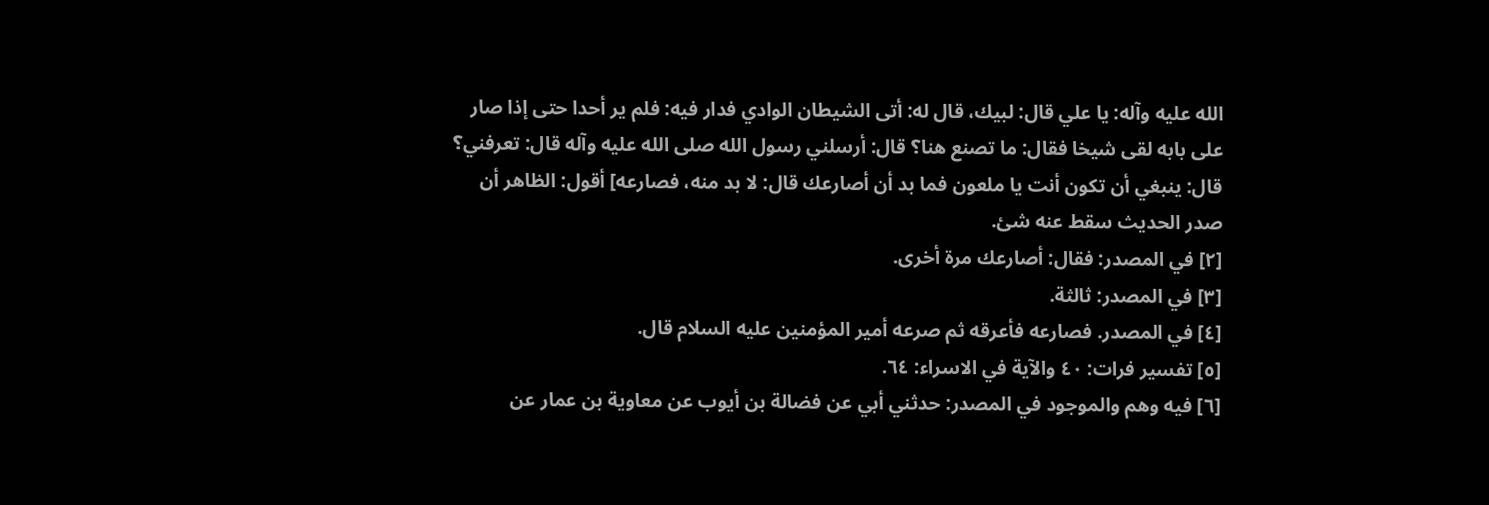الله عليه وآله: يا علي قال: لبيك، قال له: أتى الشيطان الوادي فدار فيه: فلم ير أحدا حتى إذا صار على بابه لقى شيخا فقال: ما تصنع هنا؟ قال: أرسلني رسول الله صلى الله عليه وآله قال: تعرفني؟ قال: ينبغي أن تكون أنت يا ملعون فما بد أن أصارعك قال: لا بد منه، فصارعه] أقول: الظاهر أن صدر الحديث سقط عنه شئ.
[٢] في المصدر: فقال: أصارعك مرة أخرى.
[٣] في المصدر: ثالثة.
[٤] في المصدر. فصارعه فأعرقه ثم صرعه أمير المؤمنين عليه السلام قال.
[٥] تفسير فرات: ٤٠ والآية في الاسراء: ٦٤.
[٦] فيه وهم والموجود في المصدر: حدثني أبي عن فضالة بن أيوب عن معاوية بن عمار عن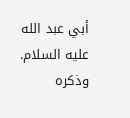أبي عبد الله عليه السلام. وذكره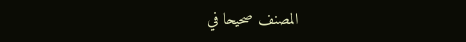المصنف صحيحا في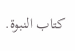كتاب النبوة.